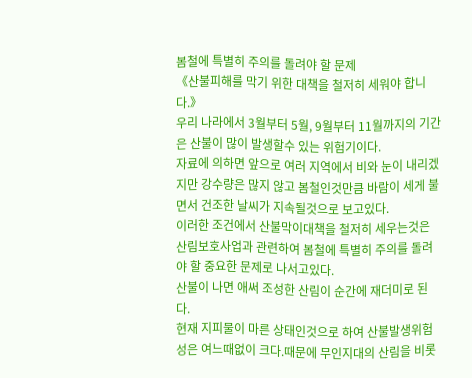봄철에 특별히 주의를 돌려야 할 문제
《산불피해를 막기 위한 대책을 철저히 세워야 합니다.》
우리 나라에서 3월부터 5월, 9월부터 11월까지의 기간은 산불이 많이 발생할수 있는 위험기이다.
자료에 의하면 앞으로 여러 지역에서 비와 눈이 내리겠지만 강수량은 많지 않고 봄철인것만큼 바람이 세게 불면서 건조한 날씨가 지속될것으로 보고있다.
이러한 조건에서 산불막이대책을 철저히 세우는것은 산림보호사업과 관련하여 봄철에 특별히 주의를 돌려야 할 중요한 문제로 나서고있다.
산불이 나면 애써 조성한 산림이 순간에 재더미로 된다.
현재 지피물이 마른 상태인것으로 하여 산불발생위험성은 여느때없이 크다.때문에 무인지대의 산림을 비롯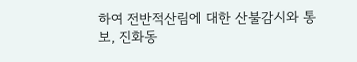하여 전반적산림에 대한 산불감시와 통보, 진화동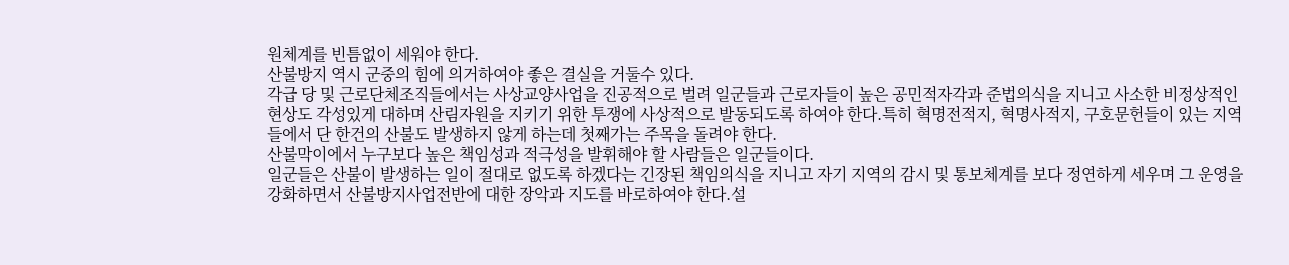원체계를 빈틈없이 세워야 한다.
산불방지 역시 군중의 힘에 의거하여야 좋은 결실을 거둘수 있다.
각급 당 및 근로단체조직들에서는 사상교양사업을 진공적으로 벌려 일군들과 근로자들이 높은 공민적자각과 준법의식을 지니고 사소한 비정상적인 현상도 각성있게 대하며 산림자원을 지키기 위한 투쟁에 사상적으로 발동되도록 하여야 한다.특히 혁명전적지, 혁명사적지, 구호문헌들이 있는 지역들에서 단 한건의 산불도 발생하지 않게 하는데 첫째가는 주목을 돌려야 한다.
산불막이에서 누구보다 높은 책임성과 적극성을 발휘해야 할 사람들은 일군들이다.
일군들은 산불이 발생하는 일이 절대로 없도록 하겠다는 긴장된 책임의식을 지니고 자기 지역의 감시 및 통보체계를 보다 정연하게 세우며 그 운영을 강화하면서 산불방지사업전반에 대한 장악과 지도를 바로하여야 한다.설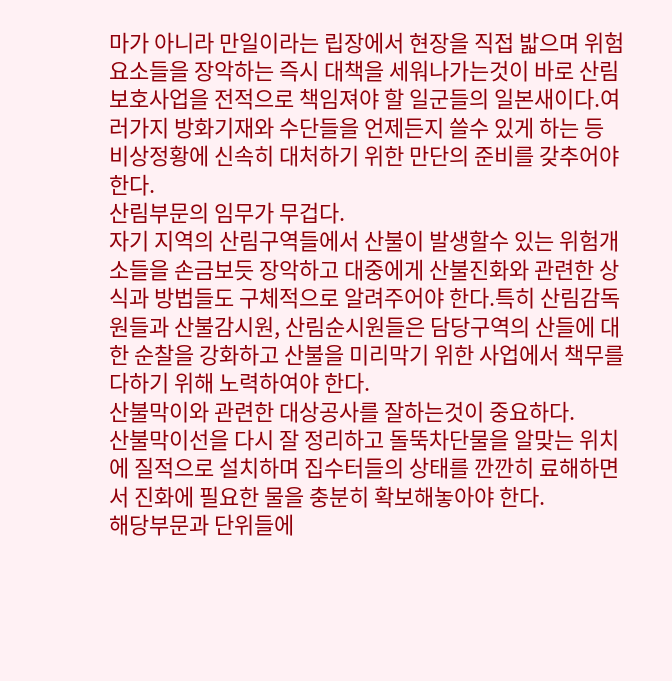마가 아니라 만일이라는 립장에서 현장을 직접 밟으며 위험요소들을 장악하는 즉시 대책을 세워나가는것이 바로 산림보호사업을 전적으로 책임져야 할 일군들의 일본새이다.여러가지 방화기재와 수단들을 언제든지 쓸수 있게 하는 등 비상정황에 신속히 대처하기 위한 만단의 준비를 갖추어야 한다.
산림부문의 임무가 무겁다.
자기 지역의 산림구역들에서 산불이 발생할수 있는 위험개소들을 손금보듯 장악하고 대중에게 산불진화와 관련한 상식과 방법들도 구체적으로 알려주어야 한다.특히 산림감독원들과 산불감시원, 산림순시원들은 담당구역의 산들에 대한 순찰을 강화하고 산불을 미리막기 위한 사업에서 책무를 다하기 위해 노력하여야 한다.
산불막이와 관련한 대상공사를 잘하는것이 중요하다.
산불막이선을 다시 잘 정리하고 돌뚝차단물을 알맞는 위치에 질적으로 설치하며 집수터들의 상태를 깐깐히 료해하면서 진화에 필요한 물을 충분히 확보해놓아야 한다.
해당부문과 단위들에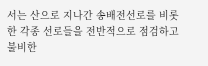서는 산으로 지나간 송배전선로를 비롯한 각종 선로들을 전반적으로 점검하고 불비한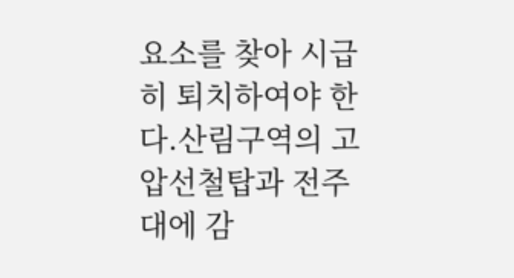요소를 찾아 시급히 퇴치하여야 한다.산림구역의 고압선철탑과 전주대에 감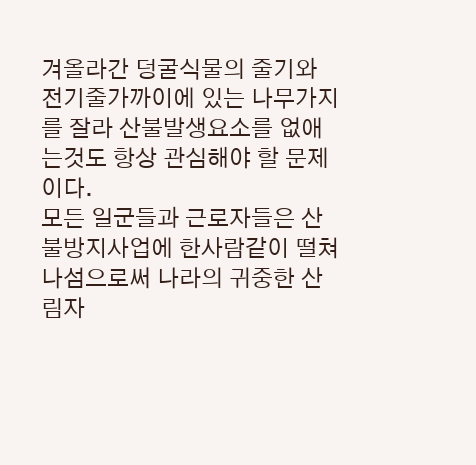겨올라간 덩굴식물의 줄기와 전기줄가까이에 있는 나무가지를 잘라 산불발생요소를 없애는것도 항상 관심해야 할 문제이다.
모든 일군들과 근로자들은 산불방지사업에 한사람같이 떨쳐나섬으로써 나라의 귀중한 산림자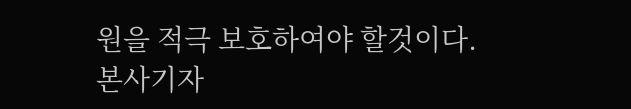원을 적극 보호하여야 할것이다.
본사기자